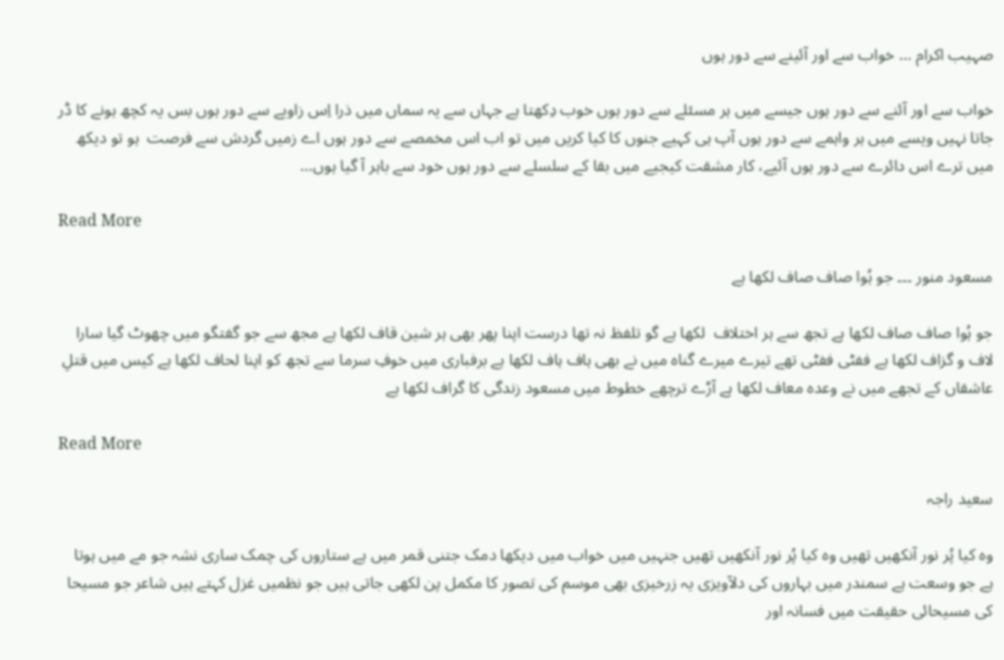صہیب اکرام … خواب سے اور آئینے سے دور ہوں

خواب سے اور آئنے سے دور ہوں جیسے میں ہر مسئلے سے دور ہوں خوب دِکھتا ہے جہاں سے یہ سماں میں ذرا اِس زاویے سے دور ہوں بس یہ کچھ ہونے کا ڈر جاتا نہیں ویسے میں ہر واہمے سے دور ہوں آپ ہی کہیے جنوں کا کیا کریں میں تو اب اس مخمصے سے دور ہوں اے زمیں گردش سے فرصت  ہو تو دیکھ میں ترے اس دائرے سے دور ہوں آئیے، کار مشقت کیجیے میں بقا کے سلسلے سے دور ہوں خود سے باہر آ گیا ہوں…

Read More

مسعود منور ۔۔۔ جو ہُوا صاف صاف لکھا ہے

جو ہُوا صاف صاف لکھا ہے تجھ سے ہر اختلاف  لکھا ہے گو تلفظ نہ تھا درست اپنا پھر بھی ہر شین قاف لکھا ہے مجھ سے جو گفتگو میں چھوٹ گیا سارا لاف و گزاف لکھا ہے ففٹی ففٹی تھے تیرے میرے گناہ میں نے بھی ہاف ہاف لکھا ہے برفباری میں خوفِ سرما سے تجھ کو اپنا لحاف لکھا ہے کیس میں قتلِ عاشقاں کے تجھے میں نے وعدہ معاف لکھا ہے آڑے ترچھے خطوط میں مسعود زندگی کا گراف لکھا ہے

Read More

سعید راجہ

وہ کیا پُر نور آنکھیں تھیں وہ کیا پُر نور آنکھیں تھیں جنہیں میں خواب میں دیکھا دمک جتنی قمر میں ہے ستاروں کی چمک ساری نشہ جو مے میں ہوتا ہے جو وسعت ہے سمندر میں بہاروں کی دلآویزی یہ زرخیزی بھی موسم کی تصور کا مکمل پن لکھی جاتی ہیں جو نظمیں غزل کہتے ہیں شاعر جو مسیحا کی مسیحائی حقیقت میں فسانہ اور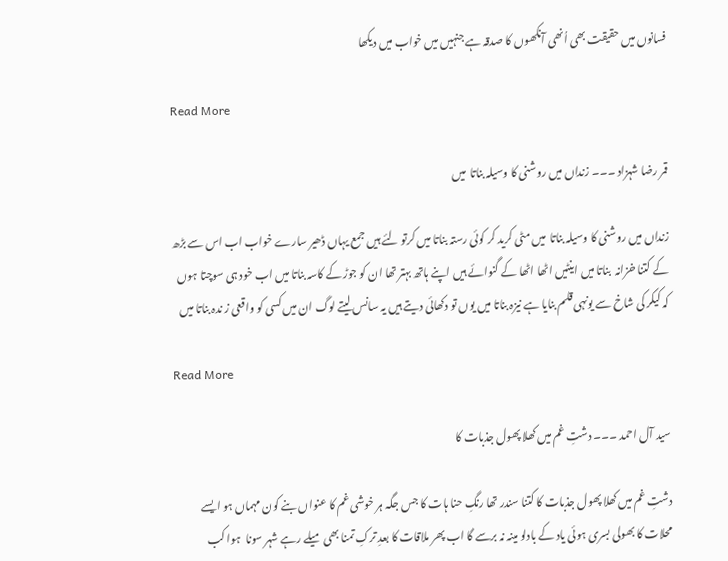فسانوں میں حقیقت بھی اُنھی آنکھوں کا صدقہ ہے جنہیں میں خواب میں دیکھا

Read More

قمر رضا شہزاد ۔۔۔ زنداں میں روشنی کا وسیلہ بناتا  میں

زنداں میں روشنی کا وسیلہ بناتا  میں مٹی کرید کر کوئی رستہ بناتا میں کرتو لئے ہیں جمع یہاں ڈھیر سارے خواب اب اس سے بڑھ کے کتنا خزانہ  بناتا میں اینٹیں اٹھا اٹھا کے گنوائے ہیں اپنے ہاتھ بہتر تھا ان کو جوڑ کے کاسہ بناتا میں اب خود ہی سوچتا ہوں کہ کیکر کی شاخ سے یونہی قلم بنایا ہے نیزہ بناتا میں یوں تو دکھائی دیتے ہیں یہ سانس لیتے لوگ ان میں کسی کو واقعی ز ندہ بناتا میں

Read More

سید آل احمد ۔۔۔ دشتِ غم میں کھلا پھول جذبات کا

دشتِ غم میں کھلا پھول جذبات کا کتنا سندر تھا رنگِ حنا ہات کا جس جگہ ہر خوشی غم کا عنواں بنے کون مہماں ہو ایسے محلات کا بھولی بسری ہوئی یاد کے بادلو مینہ نہ برسے گا اب پھر ملاقات کا بعدِ ترکِ تمنا بھی میلے رہے شہر سونا  ہوا کب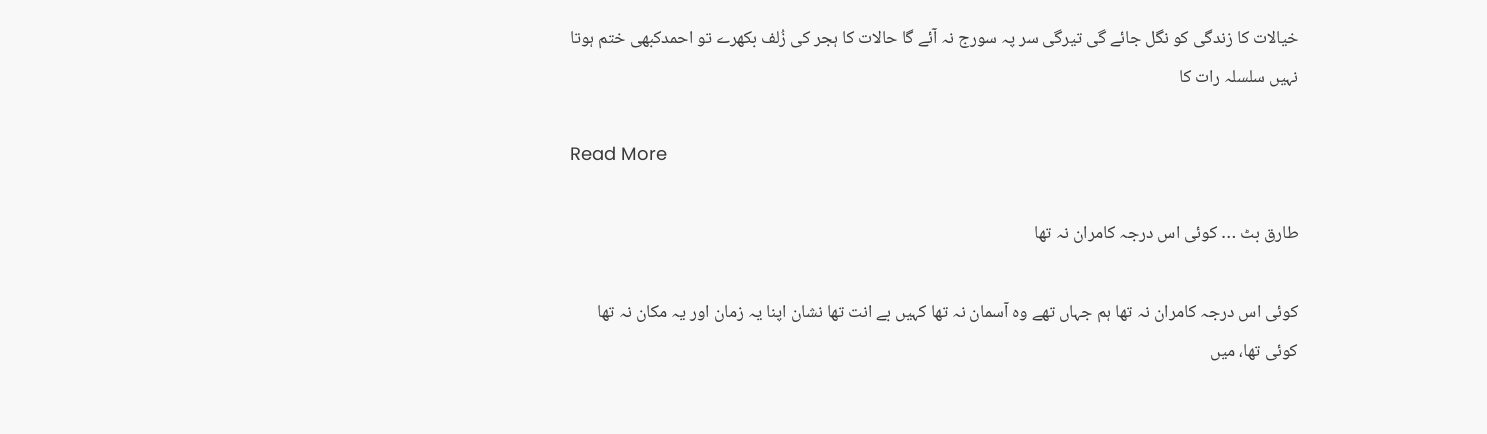خیالات کا زندگی کو نگل جائے گی تیرگی سر پہ سورج نہ آئے گا حالات کا ہجر کی زُلف بکھرے تو احمدکبھی ختم ہوتا نہیں سلسلہ رات کا

Read More

طارق بٹ … کوئی اس درجہ کامران نہ تھا

کوئی اس درجہ کامران نہ تھا ہم جہاں تھے وہ آسمان نہ تھا کہیں بے انت تھا نشان اپنا یہ زمان اور یہ مکان نہ تھا کوئی تھا، میں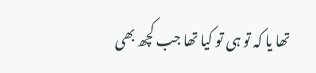تھا یا کہ تو ہی تو کیا تھا جب کچھ بھی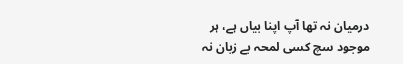درمیان نہ تھا آپ اپنا بیاں ہے، ہر موجود سچ کسی لمحہ بے زبان نہ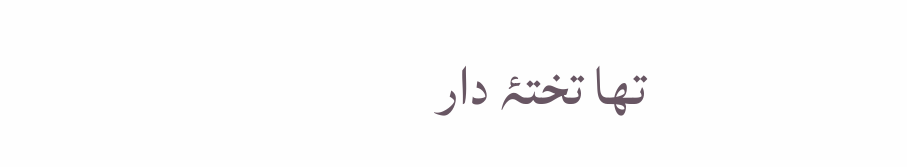تھا تختۂ دار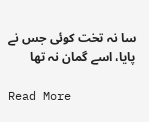سا نہ تخت کوئی جس نے پایا، اسے گمان نہ تھا

Read More